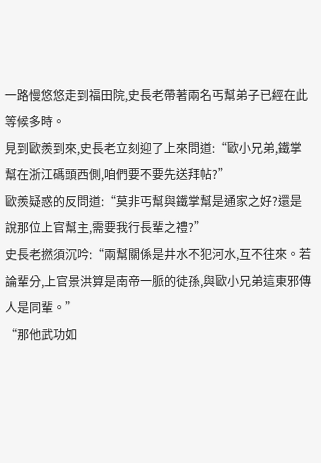一路慢悠悠走到福田院,史長老帶著兩名丐幫弟子已經在此等候多時。
見到歐羨到來,史長老立刻迎了上來問道:“歐小兄弟,鐵掌幫在浙江碼頭西側,咱們要不要先送拜帖?”
歐羨疑惑的反問道:“莫非丐幫與鐵掌幫是通家之好?還是說那位上官幫主,需要我行長輩之禮?”
史長老撚須沉吟:“兩幫關係是井水不犯河水,互不往來。若論輩分,上官景洪算是南帝一脈的徒孫,與歐小兄弟這東邪傳人是同輩。”
“那他武功如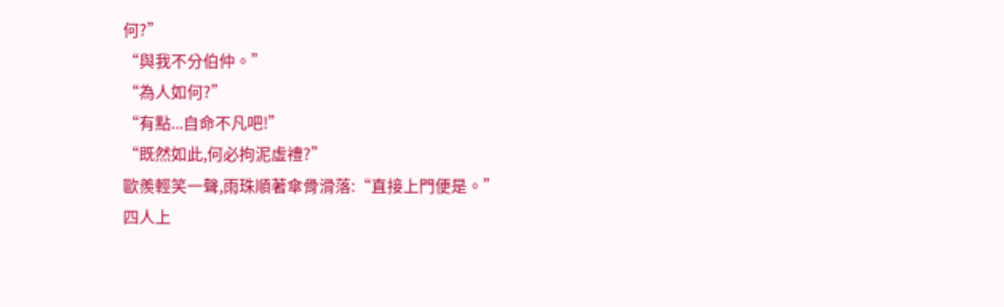何?”
“與我不分伯仲。”
“為人如何?”
“有點...自命不凡吧!”
“既然如此,何必拘泥虛禮?”
歐羨輕笑一聲,雨珠順著傘骨滑落:“直接上門便是。”
四人上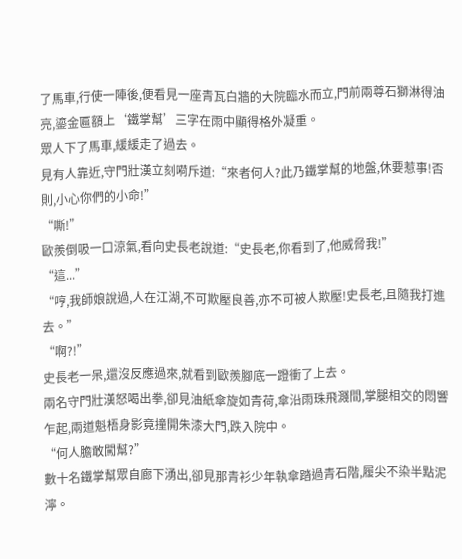了馬車,行使一陣後,便看見一座青瓦白牆的大院臨水而立,門前兩尊石獅淋得油亮,鎏金匾額上‘鐵掌幫’三字在雨中顯得格外凝重。
眾人下了馬車,緩緩走了過去。
見有人靠近,守門壯漢立刻嗬斥道:“來者何人?此乃鐵掌幫的地盤,休要惹事!否則,小心你們的小命!”
“嘶!”
歐羨倒吸一口涼氣,看向史長老說道:“史長老,你看到了,他威脅我!”
“這...”
“哼,我師娘說過,人在江湖,不可欺壓良善,亦不可被人欺壓!史長老,且隨我打進去。”
“啊?!”
史長老一呆,還沒反應過來,就看到歐羨腳底一蹬衝了上去。
兩名守門壯漢怒喝出拳,卻見油紙傘旋如青荷,傘沿雨珠飛濺間,掌腿相交的悶響乍起,兩道魁梧身影竟撞開朱漆大門,跌入院中。
“何人膽敢闖幫?”
數十名鐵掌幫眾自廊下湧出,卻見那青衫少年執傘踏過青石階,履尖不染半點泥濘。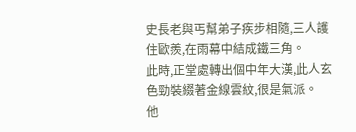史長老與丐幫弟子疾步相隨,三人護住歐羨,在雨幕中結成鐵三角。
此時,正堂處轉出個中年大漢,此人玄色勁裝綴著金線雲紋,很是氣派。
他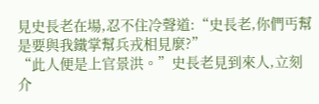見史長老在場,忍不住冷聲道:“史長老,你們丐幫是要與我鐵掌幫兵戎相見麼?”
“此人便是上官景洪。”史長老見到來人,立刻介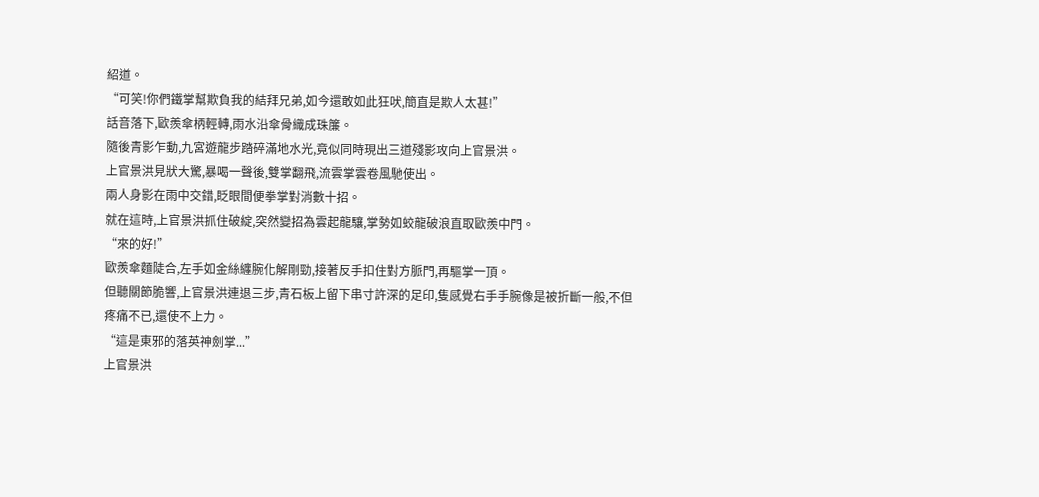紹道。
“可笑!你們鐵掌幫欺負我的結拜兄弟,如今還敢如此狂吠,簡直是欺人太甚!”
話音落下,歐羨傘柄輕轉,雨水沿傘骨織成珠簾。
隨後青影乍動,九宮遊龍步踏碎滿地水光,竟似同時現出三道殘影攻向上官景洪。
上官景洪見狀大驚,暴喝一聲後,雙掌翻飛,流雲掌雲卷風馳使出。
兩人身影在雨中交錯,眨眼間便拳掌對消數十招。
就在這時,上官景洪抓住破綻,突然變招為雲起龍驤,掌勢如蛟龍破浪直取歐羨中門。
“來的好!”
歐羨傘麵陡合,左手如金絲纏腕化解剛勁,接著反手扣住對方脈門,再驅掌一頂。
但聽關節脆響,上官景洪連退三步,青石板上留下串寸許深的足印,隻感覺右手手腕像是被折斷一般,不但疼痛不已,還使不上力。
“這是東邪的落英神劍掌...”
上官景洪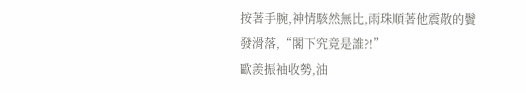按著手腕,神情駭然無比,雨珠順著他震散的鬢發滑落,“閣下究竟是誰?!”
歐羨振袖收勢,油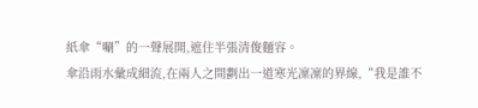紙傘“唰”的一聲展開,遮住半張清俊麵容。
傘沿雨水彙成細流,在兩人之間劃出一道寒光凜凜的界線,“我是誰不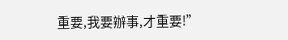重要,我要辦事,才重要!”